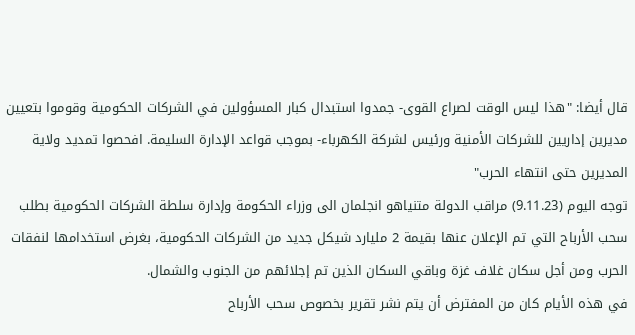قال أيضا: "هذا ليس الوقت لصراع القوى- جمدوا استبدال كبار المسؤولين في الشركات الحكومية وقوموا بتعيين مديرين إداريين للشركات الأمنية ورئيس لشركة الكهرباء- بموجب قواعد الإدارة السليمة. افحصوا تمديد ولاية المديرين حتى انتهاء الحرب"
توجه اليوم (9.11.23) مراقب الدولة متنياهو انجلمان الى وزراء الحكومة وإدارة سلطة الشركات الحكومية بطلب سحب الأرباح التي تم الإعلان عنها بقيمة 2 مليارد شيكل جديد من الشركات الحكومية، بغرض استخدامها لنفقات الحرب ومن أجل سكان غلاف غزة وباقي السكان الذين تم إجلائهم من الجنوب والشمال.
في هذه الأيام كان من المفترض أن يتم نشر تقرير بخصوص سحب الأرباح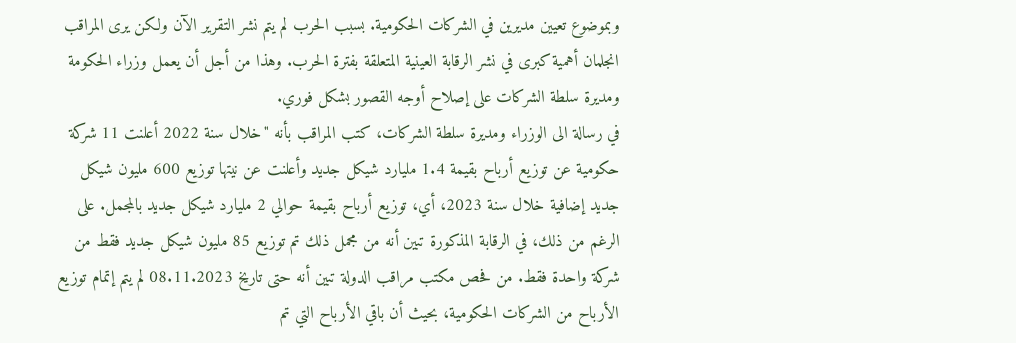وبموضوع تعيين مديرين في الشركات الحكومية. بسبب الحرب لم يتم نشر التقرير الآن ولكن يرى المراقب انجلمان أهمية كبرى في نشر الرقابة العينية المتعلقة بفترة الحرب. وهذا من أجل أن يعمل وزراء الحكومة ومديرة سلطة الشركات على إصلاح أوجه القصور بشكل فوري.
في رسالة الى الوزراء ومديرة سلطة الشركات، كتب المراقب بأنه "خلال سنة 2022 أعلنت 11 شركة حكومية عن توزيع أرباح بقيمة 1.4 مليارد شيكل جديد وأعلنت عن نيتها توزيع 600 مليون شيكل جديد إضافية خلال سنة 2023، أي، توزيع أرباح بقيمة حوالي 2 مليارد شيكل جديد بالمجمل. على الرغم من ذلك، في الرقابة المذكورة تبين أنه من مجمل ذلك تم توزيع 85 مليون شيكل جديد فقط من شركة واحدة فقط. من فحص مكتب مراقب الدولة تبين أنه حتى تاريخ 08.11.2023 لم يتم إتمام توزيع الأرباح من الشركات الحكومية، بحيث أن باقي الأرباح التي تم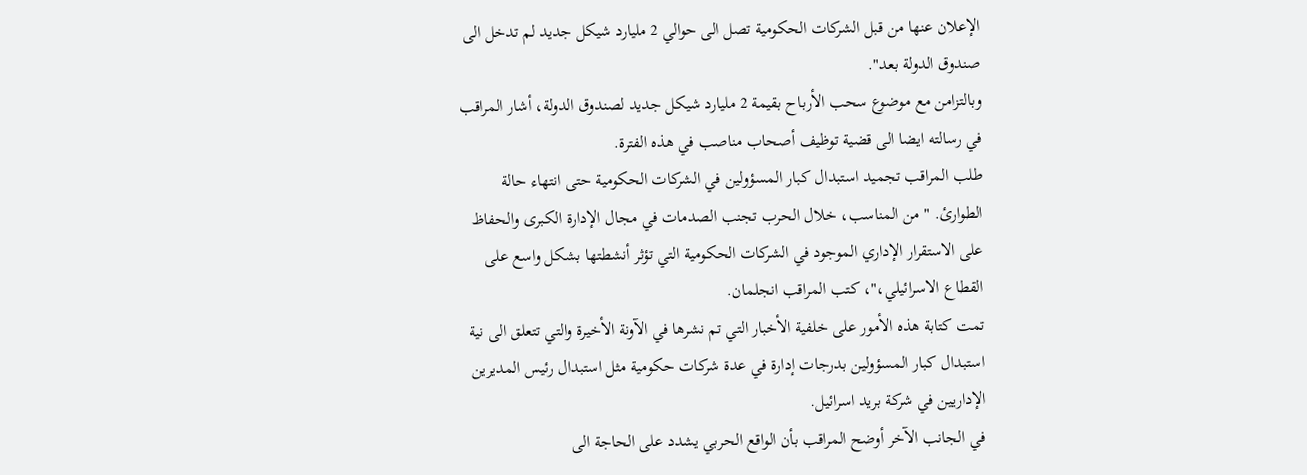الإعلان عنها من قبل الشركات الحكومية تصل الى حوالي 2 مليارد شيكل جديد لم تدخل الى صندوق الدولة بعد".
وبالتزامن مع موضوع سحب الأرباح بقيمة 2 مليارد شيكل جديد لصندوق الدولة، أشار المراقب في رسالته ايضا الى قضية توظيف أصحاب مناصب في هذه الفترة.
طلب المراقب تجميد استبدال كبار المسؤولين في الشركات الحكومية حتى انتهاء حالة الطوارئ. " من المناسب، خلال الحرب تجنب الصدمات في مجال الإدارة الكبرى والحفاظ على الاستقرار الإداري الموجود في الشركات الحكومية التي تؤثر أنشطتها بشكل واسع على القطاع الاسرائيلي،"، كتب المراقب انجلمان.
تمت كتابة هذه الأمور على خلفية الأخبار التي تم نشرها في الآونة الأخيرة والتي تتعلق الى نية استبدال كبار المسؤولين بدرجات إدارة في عدة شركات حكومية مثل استبدال رئيس المديرين الإداريين في شركة بريد اسرائيل.
في الجانب الآخر أوضح المراقب بأن الواقع الحربي يشدد على الحاجة الى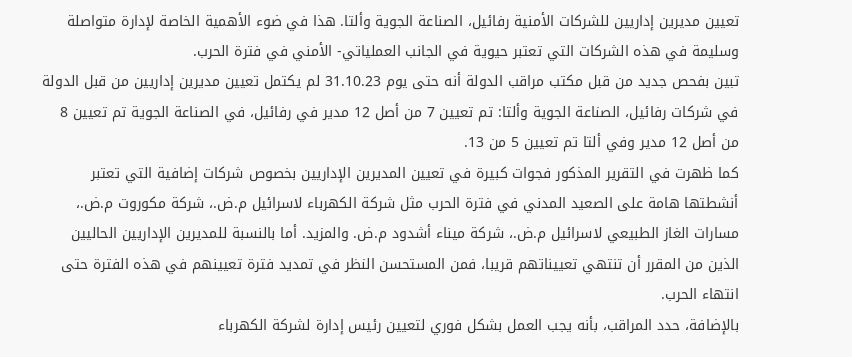تعيين مديرين إداريين للشركات الأمنية رفائيل، الصناعة الجوية وألتا. هذا في ضوء الأهمية الخاصة لإدارة متواصلة وسليمة في هذه الشركات التي تعتبر حيوية في الجانب العملياتي- الأمني في فترة الحرب.
تبين بفحص جديد من قبل مكتب مراقب الدولة أنه حتى يوم 31.10.23 لم يكتمل تعيين مديرين إداريين من قبل الدولة في شركات رفائيل، الصناعة الجوية وألتا: تم تعيين 7 من أصل 12 مدير في رفائيل، في الصناعة الجوية تم تعيين 8 من أصل 12 مدير وفي ألتا تم تعيين 5 من 13.
كما ظهرت في التقرير المذكور فجوات كبيرة في تعيين المديرين الإداريين بخصوص شركات إضافية التي تعتبر أنشطتها هامة على الصعيد المدني في فترة الحرب مثل شركة الكهرباء لاسرائيل م.ض.، شركة مكوروت م.ض.، مسارات الغاز الطبيعي لاسرائيل م.ض.، شركة ميناء أشدود م.ض. والمزيد. أما بالنسبة للمديرين الإداريين الحاليين الذين من المقرر أن تنتهي تعييناتهم قريبا، فمن المستحسن النظر في تمديد فترة تعيينهم في هذه الفترة حتى انتهاء الحرب.
بالإضافة، حدد المراقب، بأنه يجب العمل بشكل فوري لتعيين رئيس إدارة لشركة الكهرباء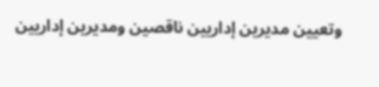وتعيين مديرين إداريين ناقصين ومديرين إداريين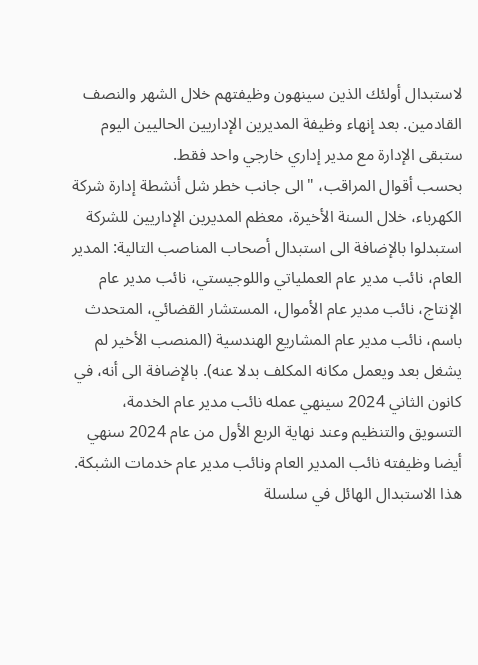لاستبدال أولئك الذين سينهون وظيفتهم خلال الشهر والنصف القادمين. بعد إنهاء وظيفة المديرين الإداريين الحاليين اليوم ستبقى الإدارة مع مدير إداري خارجي واحد فقط.
بحسب أقوال المراقب، "الى جانب خطر شل أنشطة إدارة شركة الكهرباء، خلال السنة الأخيرة، معظم المديرين الإداريين للشركة استبدلوا بالإضافة الى استبدال أصحاب المناصب التالية: المدير العام، نائب مدير عام العملياتي واللوجيستي، نائب مدير عام الإنتاج، نائب مدير عام الأموال، المستشار القضائي، المتحدث باسم، نائب مدير عام المشاريع الهندسية (المنصب الأخير لم يشغل بعد ويعمل مكانه المكلف بدلا عنه). بالإضافة الى أنه، في كانون الثاني 2024 سينهي عمله نائب مدير عام الخدمة، التسويق والتنظيم وعند نهاية الربع الأول من عام 2024 سنهي أيضا وظيفته نائب المدير العام ونائب مدير عام خدمات الشبكة. هذا الاستبدال الهائل في سلسلة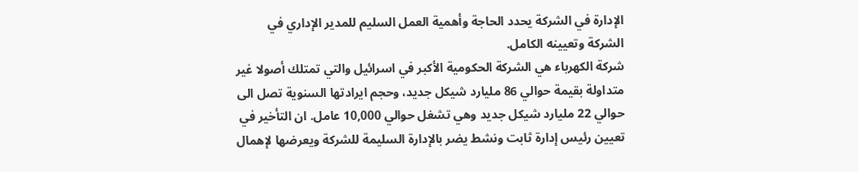الإدارة في الشركة يحدد الحاجة وأهمية العمل السليم للمدير الإداري في الشركة وتعيينه الكامل.
شركة الكهرباء هي الشركة الحكومية الأكبر في اسرائيل والتي تمتلك أصولا غير متداولة بقيمة حوالي 86 مليارد شيكل جديد، وحجم ايرادتها السنوية تصل الى حوالي 22 مليارد شيكل جديد وهي تشغل حوالي 10,000 عامل. ان التأخير في تعيين رئيس إدارة ثابت ونشط يضر بالإدارة السليمة للشركة ويعرضها لإهمال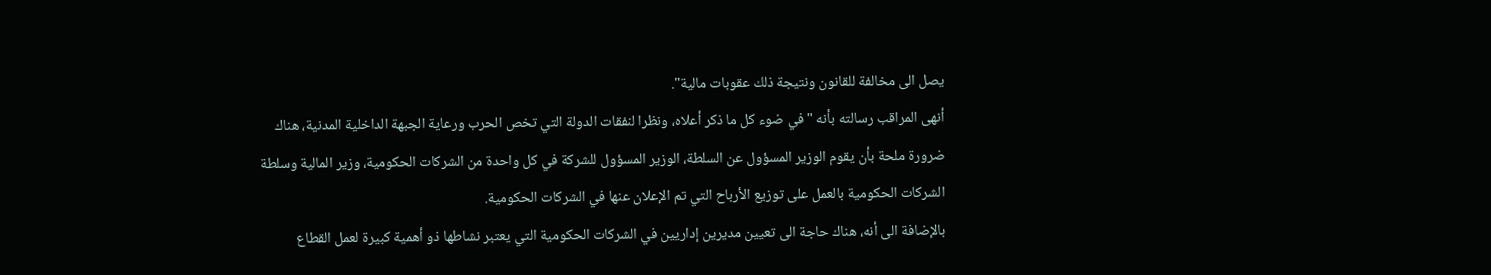يصل الى مخالفة للقانون ونتيجة ذلك عقوبات مالية".
أنهى المراقب رسالته بأنه "في ضوء كل ما ذكر أعلاه، ونظرا لنفقات الدولة التي تخص الحرب ورعاية الجبهة الداخلية المدنية، هناك ضرورة ملحة بأن يقوم الوزير المسؤول عن السلطة، الوزير المسؤول للشركة في كل واحدة من الشركات الحكومية، وزير المالية وسلطة الشركات الحكومية بالعمل على توزيع الأرباح التي تم الإعلان عنها في الشركات الحكومية.
بالإضافة الى أنه، هناك حاجة الى تعيين مديرين إداريين في الشركات الحكومية التي يعتبر نشاطها ذو أهمية كبيرة لعمل القطاع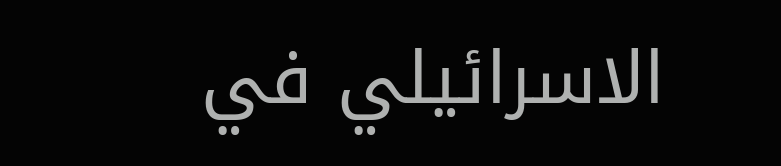الاسرائيلي في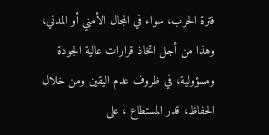فترة الحرب، سواء في المجال الأمني أو المدني، وهذا من أجل اتخاذ قرارات عالية الجودة ومسؤولية، في ظروف عدم اليقين ومن خلال الحفاظ، قدر المستطاع ، على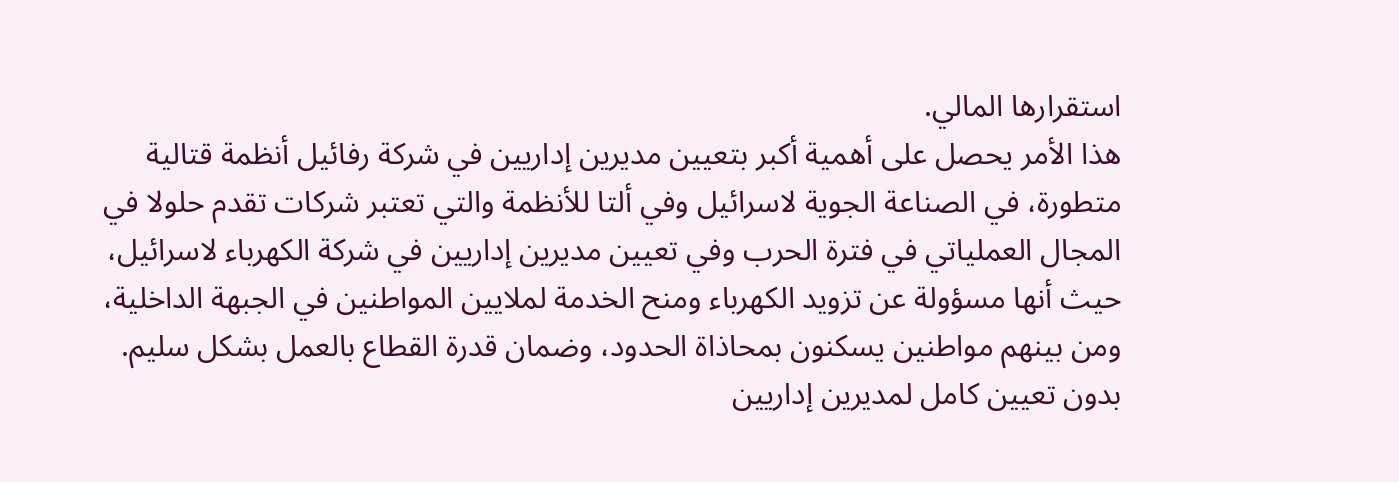استقرارها المالي.
هذا الأمر يحصل على أهمية أكبر بتعيين مديرين إداريين في شركة رفائيل أنظمة قتالية متطورة، في الصناعة الجوية لاسرائيل وفي ألتا للأنظمة والتي تعتبر شركات تقدم حلولا في المجال العملياتي في فترة الحرب وفي تعيين مديرين إداريين في شركة الكهرباء لاسرائيل، حيث أنها مسؤولة عن تزويد الكهرباء ومنح الخدمة لملايين المواطنين في الجبهة الداخلية، ومن بينهم مواطنين يسكنون بمحاذاة الحدود، وضمان قدرة القطاع بالعمل بشكل سليم.
بدون تعيين كامل لمديرين إداريين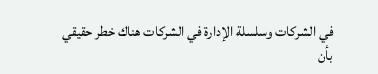في الشركات وسلسلة الإدارة في الشركات هناك خطر حقيقي بأن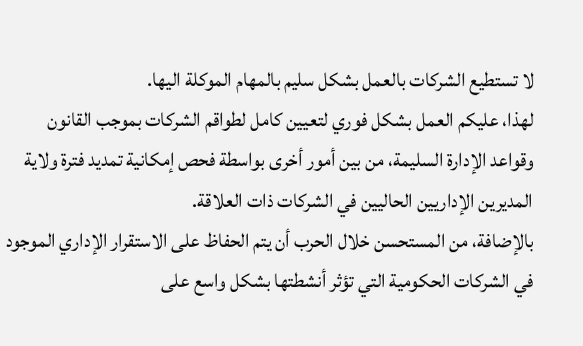لا تستطيع الشركات بالعمل بشكل سليم بالمهام الموكلة اليها.
لهذا، عليكم العمل بشكل فوري لتعيين كامل لطواقم الشركات بموجب القانون وقواعد الإدارة السليمة، من بين أمور أخرى بواسطة فحص إمكانية تمديد فترة ولاية المديرين الإداريين الحاليين في الشركات ذات العلاقة.
بالإضافة، من المستحسن خلال الحرب أن يتم الحفاظ على الاستقرار الإداري الموجود في الشركات الحكومية التي تؤثر أنشطتها بشكل واسع على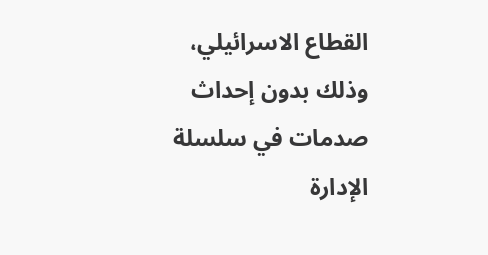القطاع الاسرائيلي، وذلك بدون إحداث صدمات في سلسلة الإدارة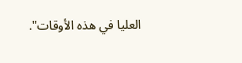العليا في هذه الأوقات".